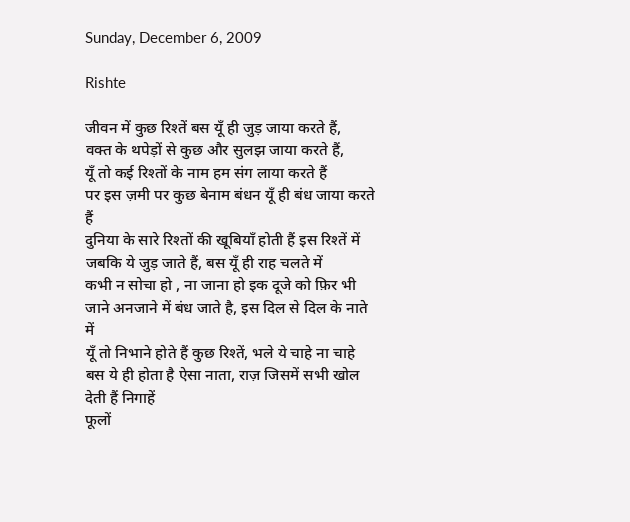Sunday, December 6, 2009

Rishte

जीवन में कुछ रिश्तें बस यूँ ही जुड़ जाया करते हैं,
वक्त के थपेड़ों से कुछ और सुलझ जाया करते हैं,
यूँ तो कई रिश्तों के नाम हम संग लाया करते हैं
पर इस ज़मी पर कुछ बेनाम बंधन यूँ ही बंध जाया करते हैं
दुनिया के सारे रिश्तों की खूबियाँ होती हैं इस रिश्तें में
जबकि ये जुड़ जाते हैं, बस यूँ ही राह चलते में
कभी न सोचा हो , ना जाना हो इक दूजे को फ़िर भी
जाने अनजाने में बंध जाते है, इस दिल से दिल के नाते में
यूँ तो निभाने होते हैं कुछ रिश्तें, भले ये चाहे ना चाहे
बस ये ही होता है ऐसा नाता, राज़ जिसमें सभी खोल देती हैं निगाहें
फूलों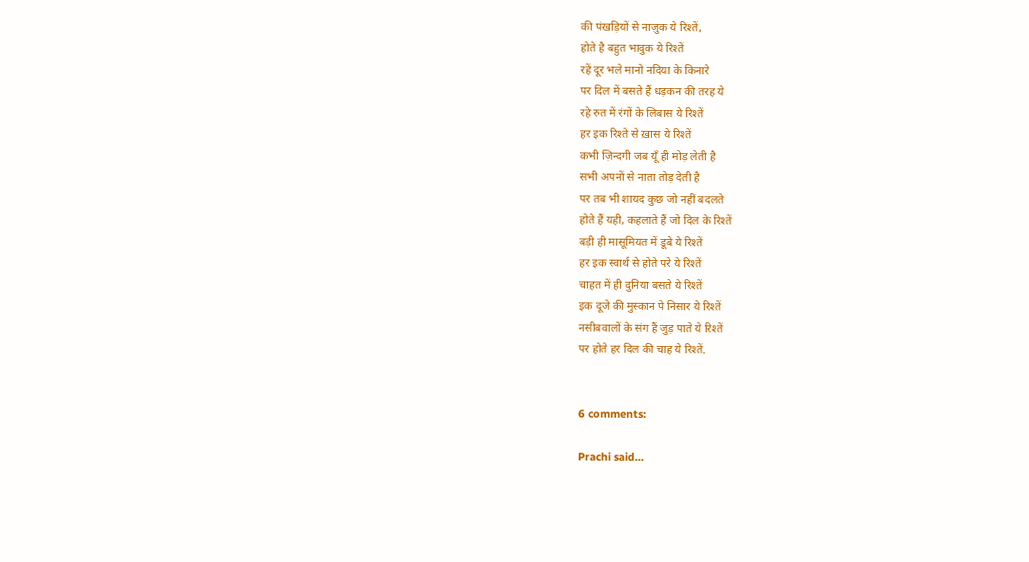की पंखड़ियों से नाज़ुक ये रिश्तें,
होते है बहुत भावुक ये रिश्तें
रहें दूर भले मानो नदिया के किनारे
पर दिल में बसते हैं धड़कन की तरह ये
रहे रुत में रंगों के लिबास ये रिश्तें
हर इक रिश्ते से ख़ास ये रिश्तें
कभी ज़िन्दगी जब यूँ ही मोड़ लेती है
सभी अपनों से नाता तोड़ देती है
पर तब भी शायद कुछ जो नहीं बदलते
होते हैं यही, कहलाते हैं जो दिल के रिश्तें
बड़ी ही मासूमियत में डूबे ये रिश्तें
हर इक स्वार्थ से होते परे ये रिश्तें
चाहत में ही दुनिया बसते ये रिश्तें
इक दूजे की मुस्कान पे निसार ये रिश्तें
नसीबवालों के संग हैं जुड़ पाते ये रिश्तें
पर होते हर दिल की चाह ये रिश्तें.


6 comments:

Prachi said...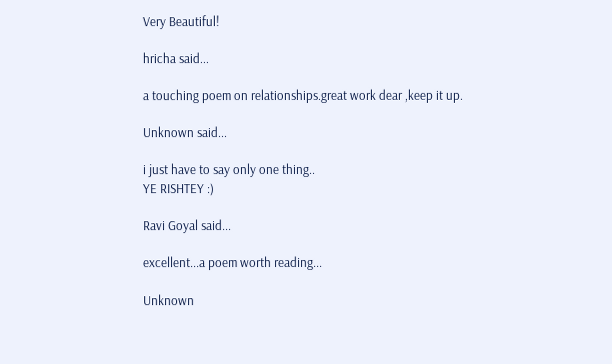Very Beautiful!

hricha said...

a touching poem on relationships.great work dear ,keep it up.

Unknown said...

i just have to say only one thing..
YE RISHTEY :)

Ravi Goyal said...

excellent...a poem worth reading...

Unknown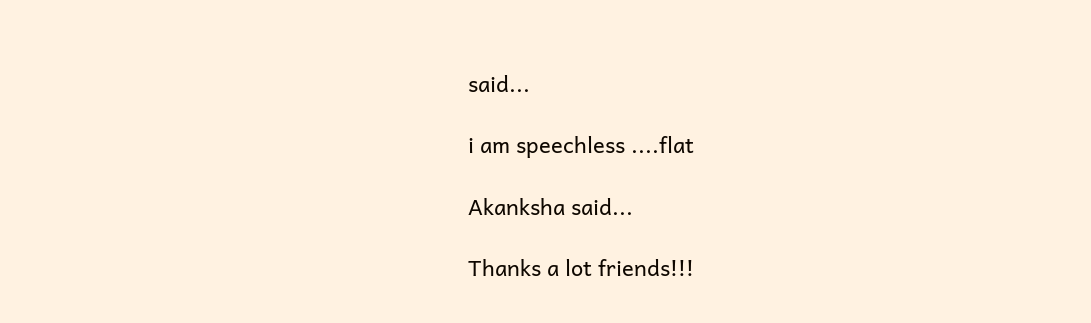said...

i am speechless ....flat

Akanksha said...

Thanks a lot friends!!!